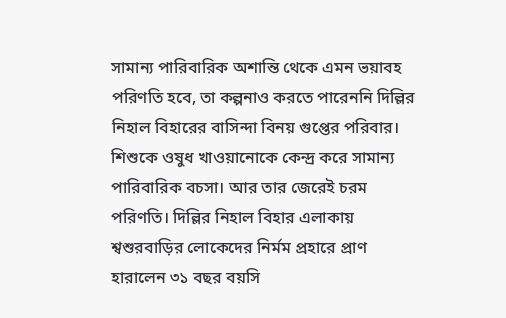সামান্য পারিবারিক অশান্তি থেকে এমন ভয়াবহ পরিণতি হবে, তা কল্পনাও করতে পারেননি দিল্লির নিহাল বিহারের বাসিন্দা বিনয় গুপ্তের পরিবার। শিশুকে ওষুধ খাওয়ানোকে কেন্দ্র করে সামান্য পারিবারিক বচসা। আর তার জেরেই চরম পরিণতি। দিল্লির নিহাল বিহার এলাকায় শ্বশুরবাড়ির লোকেদের নির্মম প্রহারে প্রাণ হারালেন ৩১ বছর বয়সি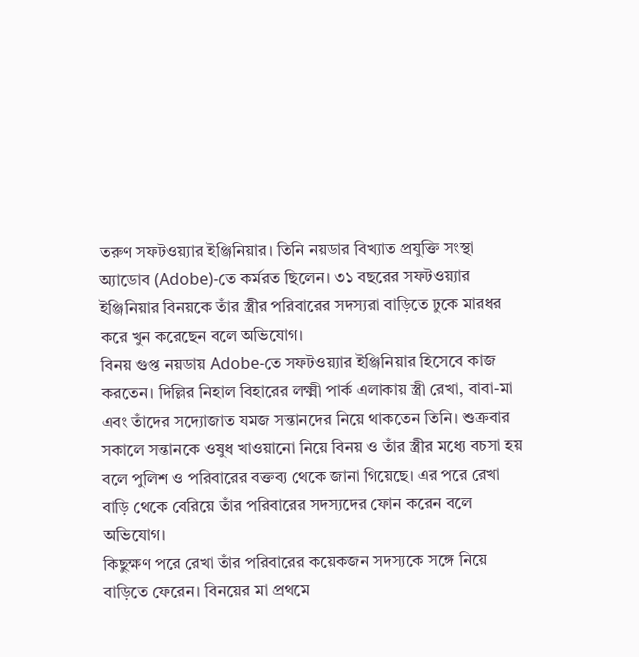তরুণ সফটওয়্যার ইঞ্জিনিয়ার। তিনি নয়ডার বিখ্যাত প্রযুক্তি সংস্থা অ্যাডোব (Adobe)-তে কর্মরত ছিলেন। ৩১ বছরের সফটওয়্যার ইঞ্জিনিয়ার বিনয়কে তাঁর স্ত্রীর পরিবারের সদস্যরা বাড়িতে ঢুকে মারধর করে খুন করেছেন বলে অভিযোগ।
বিনয় গুপ্ত নয়ডায় Adobe-তে সফটওয়্যার ইঞ্জিনিয়ার হিসেবে কাজ করতেন। দিল্লির নিহাল বিহারের লক্ষ্মী পার্ক এলাকায় স্ত্রী রেখা, বাবা-মা এবং তাঁদের সদ্যোজাত যমজ সন্তানদের নিয়ে থাকতেন তিনি। শুক্রবার সকালে সন্তানকে ওষুধ খাওয়ানো নিয়ে বিনয় ও তাঁর স্ত্রীর মধ্যে বচসা হয় বলে পুলিশ ও পরিবারের বক্তব্য থেকে জানা গিয়েছে। এর পরে রেখা বাড়ি থেকে বেরিয়ে তাঁর পরিবারের সদস্যদের ফোন করেন বলে অভিযোগ।
কিছুক্ষণ পরে রেখা তাঁর পরিবারের কয়েকজন সদস্যকে সঙ্গে নিয়ে বাড়িতে ফেরেন। বিনয়ের মা প্রথমে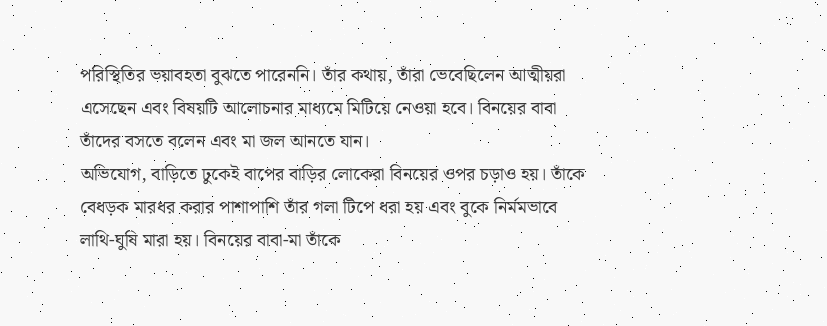পরিস্থিতির ভয়াবহতা বুঝতে পারেননি। তাঁর কথায়, তাঁরা ভেবেছিলেন আত্মীয়রা এসেছেন এবং বিষয়টি আলোচনার মাধ্যমে মিটিয়ে নেওয়া হবে। বিনয়ের বাবা তাঁদের বসতে বলেন এবং মা জল আনতে যান।
অভিযোগ, বাড়িতে ঢুকেই বাপের বাড়ির লোকেরা বিনয়ের ওপর চড়াও হয়। তাঁকে বেধড়ক মারধর করার পাশাপাশি তাঁর গলা টিপে ধরা হয় এবং বুকে নির্মমভাবে লাথি-ঘুষি মারা হয়। বিনয়ের বাবা-মা তাঁকে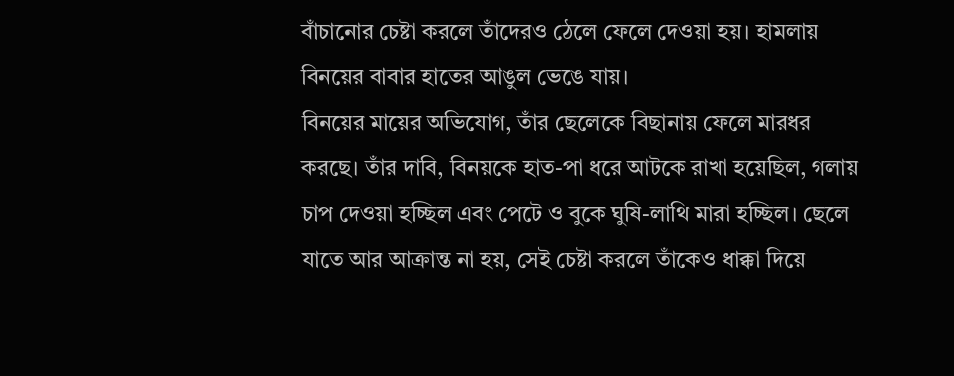বাঁচানোর চেষ্টা করলে তাঁদেরও ঠেলে ফেলে দেওয়া হয়। হামলায় বিনয়ের বাবার হাতের আঙুল ভেঙে যায়।
বিনয়ের মায়ের অভিযোগ, তাঁর ছেলেকে বিছানায় ফেলে মারধর করছে। তাঁর দাবি, বিনয়কে হাত-পা ধরে আটকে রাখা হয়েছিল, গলায় চাপ দেওয়া হচ্ছিল এবং পেটে ও বুকে ঘুষি-লাথি মারা হচ্ছিল। ছেলে যাতে আর আক্রান্ত না হয়, সেই চেষ্টা করলে তাঁকেও ধাক্কা দিয়ে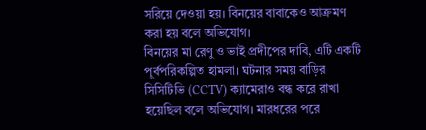সরিয়ে দেওয়া হয়। বিনয়ের বাবাকেও আক্রমণ করা হয় বলে অভিযোগ।
বিনয়ের মা রেণু ও ভাই প্রদীপের দাবি, এটি একটি পূর্বপরিকল্পিত হামলা। ঘটনার সময় বাড়ির সিসিটিভি (CCTV) ক্যামেরাও বন্ধ করে রাখা হয়েছিল বলে অভিযোগ। মারধরের পরে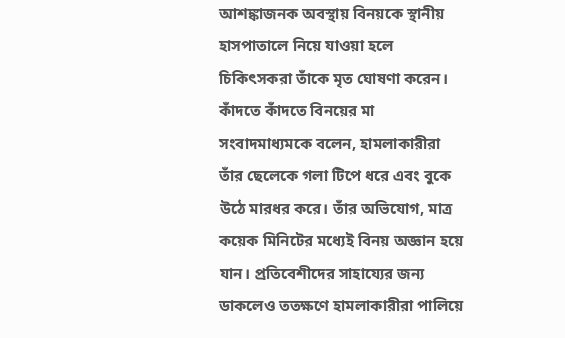আশঙ্কাজনক অবস্থায় বিনয়কে স্থানীয় হাসপাতালে নিয়ে যাওয়া হলে চিকিৎসকরা তাঁকে মৃত ঘোষণা করেন।
কাঁদতে কাঁদতে বিনয়ের মা সংবাদমাধ্যমকে বলেন, হামলাকারীরা তাঁর ছেলেকে গলা টিপে ধরে এবং বুকে উঠে মারধর করে। তাঁর অভিযোগ, মাত্র কয়েক মিনিটের মধ্যেই বিনয় অজ্ঞান হয়ে যান। প্রতিবেশীদের সাহায্যের জন্য ডাকলেও ততক্ষণে হামলাকারীরা পালিয়ে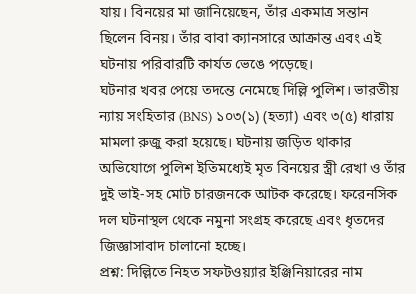যায়। বিনয়ের মা জানিয়েছেন, তাঁর একমাত্র সন্তান ছিলেন বিনয়। তাঁর বাবা ক্যানসারে আক্রান্ত এবং এই ঘটনায় পরিবারটি কার্যত ভেঙে পড়েছে।
ঘটনার খবর পেয়ে তদন্তে নেমেছে দিল্লি পুলিশ। ভারতীয় ন্যায় সংহিতার (BNS) ১০৩(১) (হত্যা) এবং ৩(৫) ধারায় মামলা রুজু করা হয়েছে। ঘটনায় জড়িত থাকার অভিযোগে পুলিশ ইতিমধ্যেই মৃত বিনয়ের স্ত্রী রেখা ও তাঁর দুই ভাই-সহ মোট চারজনকে আটক করেছে। ফরেনসিক দল ঘটনাস্থল থেকে নমুনা সংগ্রহ করেছে এবং ধৃতদের জিজ্ঞাসাবাদ চালানো হচ্ছে।
প্রশ্ন: দিল্লিতে নিহত সফটওয়্যার ইঞ্জিনিয়ারের নাম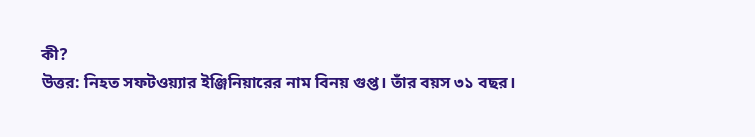কী?
উত্তর: নিহত সফটওয়্যার ইঞ্জিনিয়ারের নাম বিনয় গুপ্ত। তাঁর বয়স ৩১ বছর।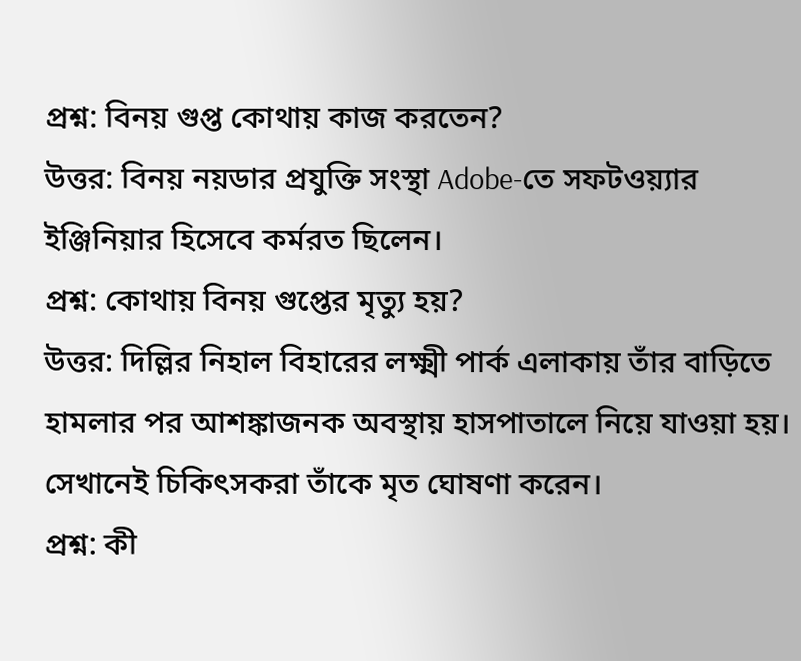প্রশ্ন: বিনয় গুপ্ত কোথায় কাজ করতেন?
উত্তর: বিনয় নয়ডার প্রযুক্তি সংস্থা Adobe-তে সফটওয়্যার ইঞ্জিনিয়ার হিসেবে কর্মরত ছিলেন।
প্রশ্ন: কোথায় বিনয় গুপ্তের মৃত্যু হয়?
উত্তর: দিল্লির নিহাল বিহারের লক্ষ্মী পার্ক এলাকায় তাঁর বাড়িতে হামলার পর আশঙ্কাজনক অবস্থায় হাসপাতালে নিয়ে যাওয়া হয়। সেখানেই চিকিৎসকরা তাঁকে মৃত ঘোষণা করেন।
প্রশ্ন: কী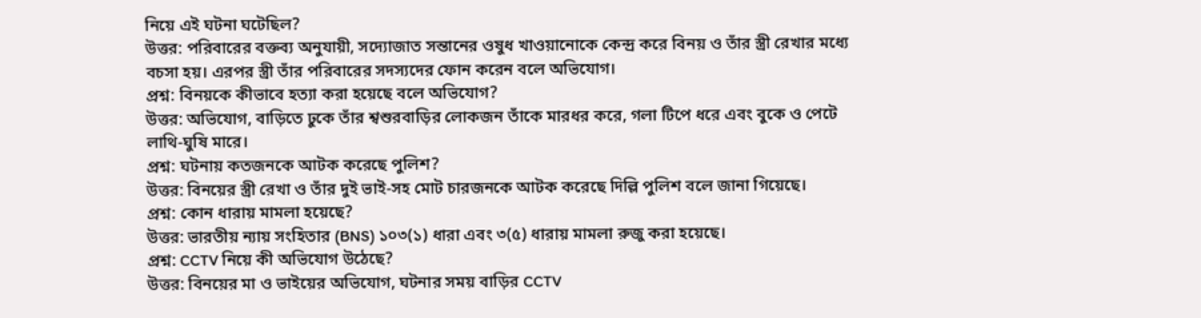নিয়ে এই ঘটনা ঘটেছিল?
উত্তর: পরিবারের বক্তব্য অনুযায়ী, সদ্যোজাত সন্তানের ওষুধ খাওয়ানোকে কেন্দ্র করে বিনয় ও তাঁর স্ত্রী রেখার মধ্যে বচসা হয়। এরপর স্ত্রী তাঁর পরিবারের সদস্যদের ফোন করেন বলে অভিযোগ।
প্রশ্ন: বিনয়কে কীভাবে হত্যা করা হয়েছে বলে অভিযোগ?
উত্তর: অভিযোগ, বাড়িতে ঢুকে তাঁর শ্বশুরবাড়ির লোকজন তাঁকে মারধর করে, গলা টিপে ধরে এবং বুকে ও পেটে লাথি-ঘুষি মারে।
প্রশ্ন: ঘটনায় কতজনকে আটক করেছে পুলিশ?
উত্তর: বিনয়ের স্ত্রী রেখা ও তাঁর দুই ভাই-সহ মোট চারজনকে আটক করেছে দিল্লি পুলিশ বলে জানা গিয়েছে।
প্রশ্ন: কোন ধারায় মামলা হয়েছে?
উত্তর: ভারতীয় ন্যায় সংহিতার (BNS) ১০৩(১) ধারা এবং ৩(৫) ধারায় মামলা রুজু করা হয়েছে।
প্রশ্ন: CCTV নিয়ে কী অভিযোগ উঠেছে?
উত্তর: বিনয়ের মা ও ভাইয়ের অভিযোগ, ঘটনার সময় বাড়ির CCTV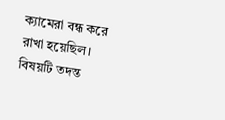ক্যামেরা বন্ধ করে রাখা হয়েছিল। বিষয়টি তদন্ত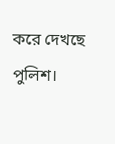করে দেখছে পুলিশ।